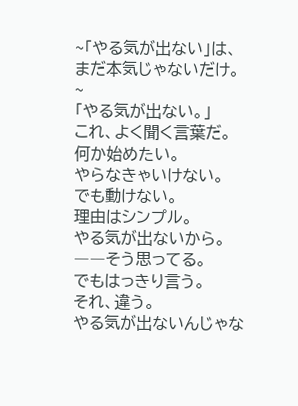~「やる気が出ない」は、まだ本気じゃないだけ。~
「やる気が出ない。」
これ、よく聞く言葉だ。
何か始めたい。
やらなきゃいけない。
でも動けない。
理由はシンプル。
やる気が出ないから。
――そう思ってる。
でもはっきり言う。
それ、違う。
やる気が出ないんじゃな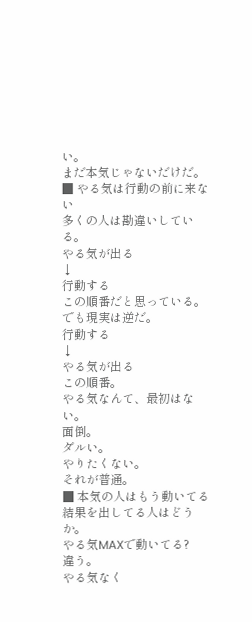い。
まだ本気じゃないだけだ。
■ やる気は行動の前に来ない
多くの人は勘違いしている。
やる気が出る
↓
行動する
この順番だと思っている。
でも現実は逆だ。
行動する
↓
やる気が出る
この順番。
やる気なんて、最初はない。
面倒。
ダルい。
やりたくない。
それが普通。
■ 本気の人はもう動いてる
結果を出してる人はどうか。
やる気MAXで動いてる?
違う。
やる気なく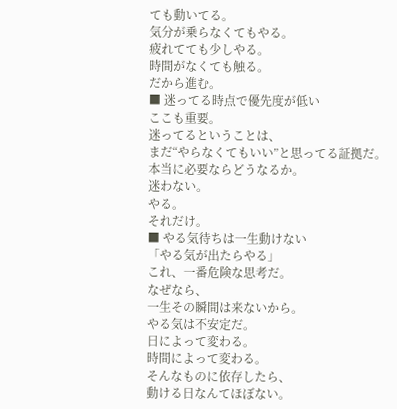ても動いてる。
気分が乗らなくてもやる。
疲れてても少しやる。
時間がなくても触る。
だから進む。
■ 迷ってる時点で優先度が低い
ここも重要。
迷ってるということは、
まだ“やらなくてもいい”と思ってる証拠だ。
本当に必要ならどうなるか。
迷わない。
やる。
それだけ。
■ やる気待ちは一生動けない
「やる気が出たらやる」
これ、一番危険な思考だ。
なぜなら、
一生その瞬間は来ないから。
やる気は不安定だ。
日によって変わる。
時間によって変わる。
そんなものに依存したら、
動ける日なんてほぼない。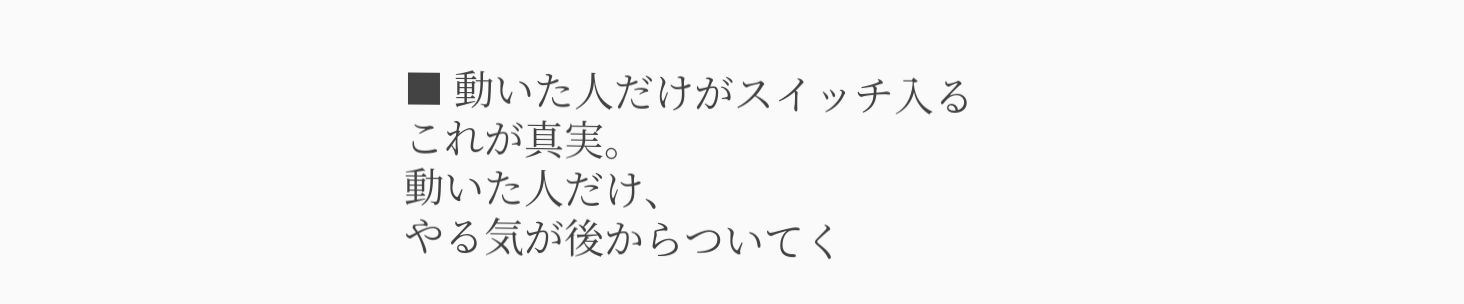■ 動いた人だけがスイッチ入る
これが真実。
動いた人だけ、
やる気が後からついてく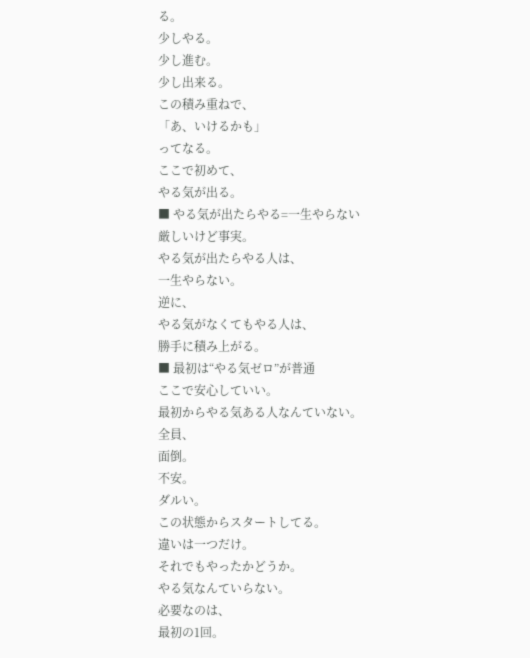る。
少しやる。
少し進む。
少し出来る。
この積み重ねで、
「あ、いけるかも」
ってなる。
ここで初めて、
やる気が出る。
■ やる気が出たらやる=一生やらない
厳しいけど事実。
やる気が出たらやる人は、
一生やらない。
逆に、
やる気がなくてもやる人は、
勝手に積み上がる。
■ 最初は“やる気ゼロ”が普通
ここで安心していい。
最初からやる気ある人なんていない。
全員、
面倒。
不安。
ダルい。
この状態からスタートしてる。
違いは一つだけ。
それでもやったかどうか。
やる気なんていらない。
必要なのは、
最初の1回。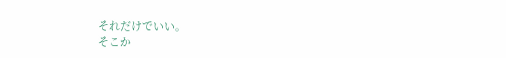それだけでいい。
そこか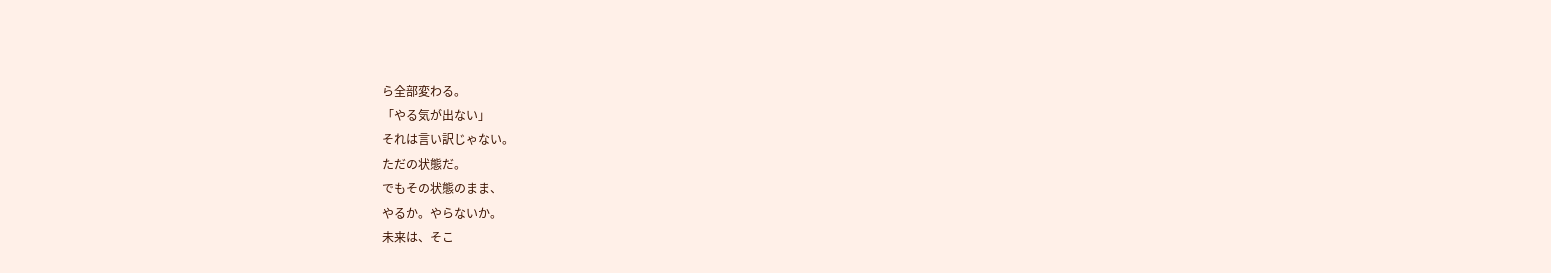ら全部変わる。
「やる気が出ない」
それは言い訳じゃない。
ただの状態だ。
でもその状態のまま、
やるか。やらないか。
未来は、そこ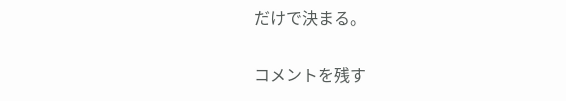だけで決まる。

コメントを残す